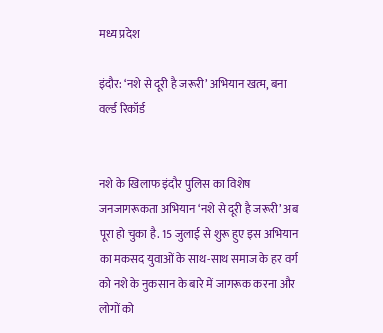मध्य प्रदेश

इंदौर: ‘नशे से दूरी है जरूरी’ अभियान खत्म, बना वर्ल्ड रिकॉर्ड


नशे के खिलाफ इंदौर पुलिस का विशेष जनजागरूकता अभियान ‘नशे से दूरी है जरूरी’ अब पूरा हो चुका है. 15 जुलाई से शुरू हुए इस अभियान का मकसद युवाओं के साथ-साथ समाज के हर वर्ग को नशे के नुकसान के बारे में जागरूक करना और लोगों को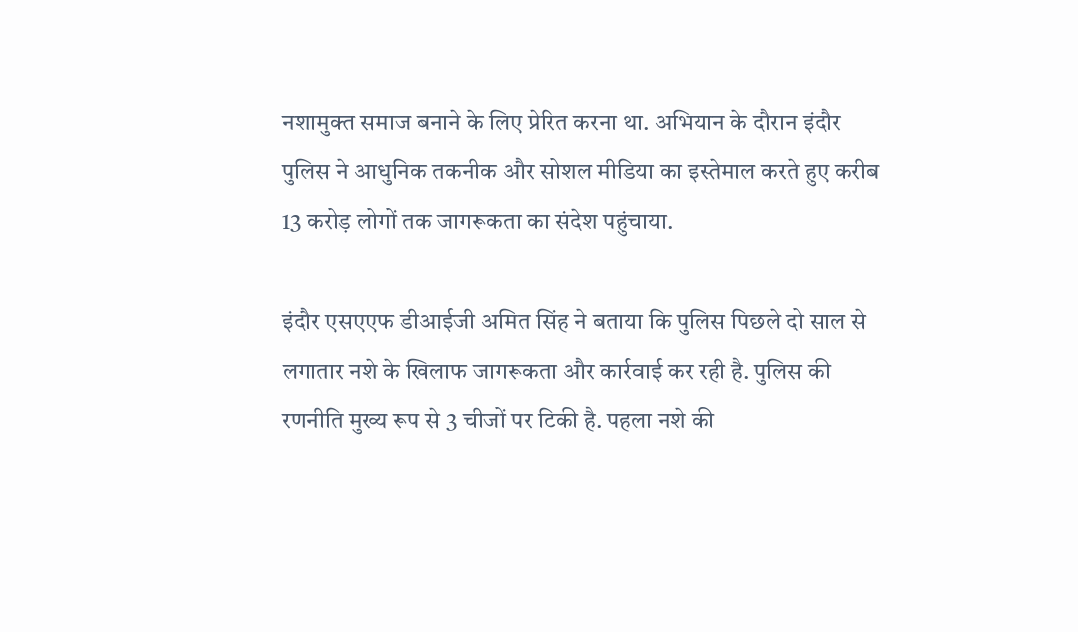नशामुक्त समाज बनाने के लिए प्रेरित करना था. अभियान के दौरान इंदौर पुलिस ने आधुनिक तकनीक और सोशल मीडिया का इस्तेमाल करते हुए करीब 13 करोड़ लोगों तक जागरूकता का संदेश पहुंचाया.

इंदौर एसएएफ डीआईजी अमित सिंह ने बताया कि पुलिस पिछले दो साल से लगातार नशे के खिलाफ जागरूकता और कार्रवाई कर रही है. पुलिस की रणनीति मुख्य रूप से 3 चीजों पर टिकी है. पहला नशे की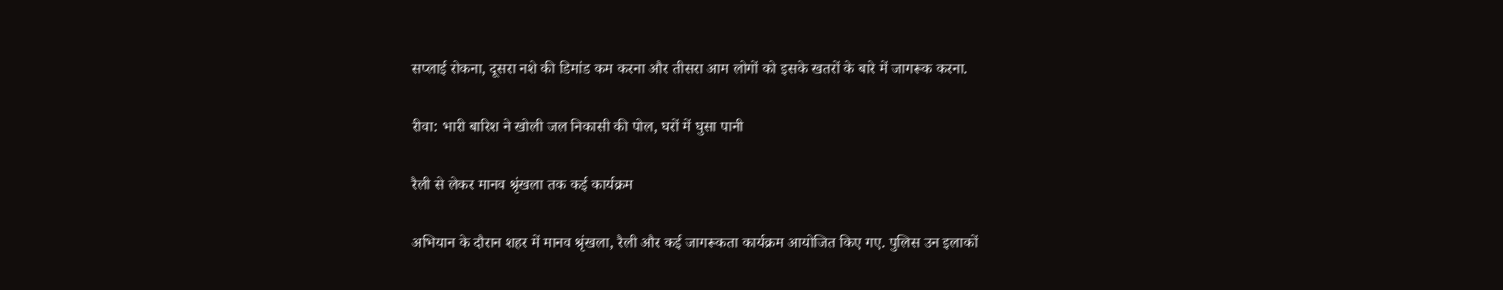सप्लाई रोकना, दूसरा नशे की डिमांड कम करना और तीसरा आम लोगों को इसके खतरों के बारे में जागरूक करना.

रीवा: भारी बारिश ने खोली जल निकासी की पोल, घरों में घुसा पानी

रैली से लेकर मानव श्रृंखला तक कई कार्यक्रम

अभियान के दौरान शहर में मानव श्रृंखला, रैली और कई जागरूकता कार्यक्रम आयोजित किए गए. पुलिस उन इलाकों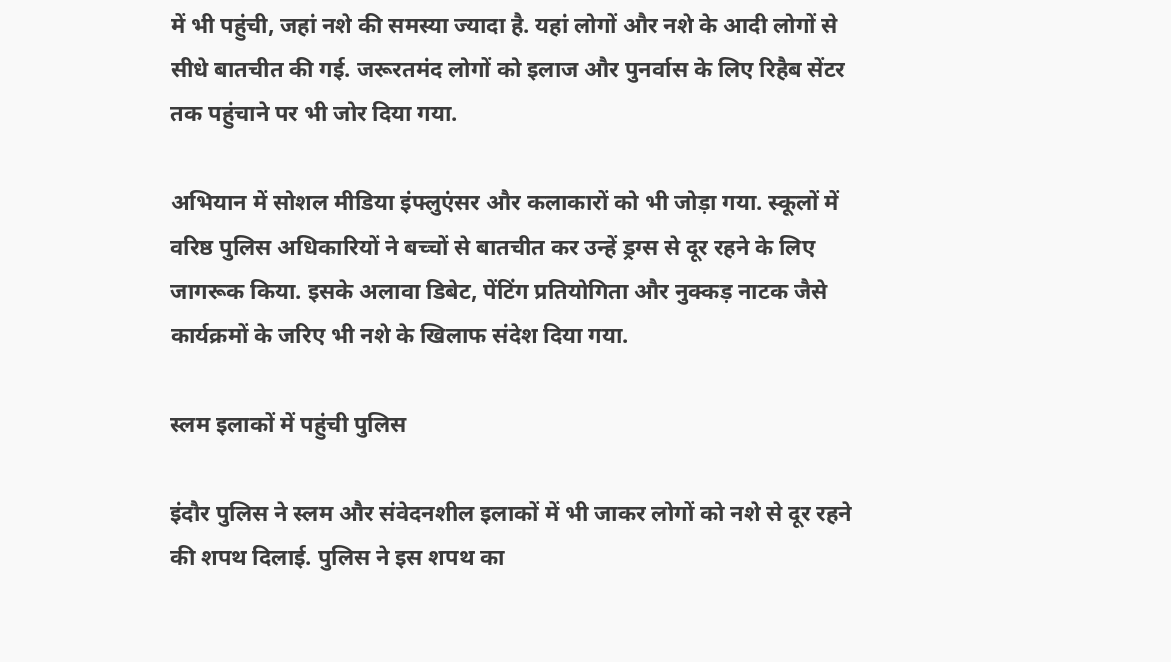में भी पहुंची, जहां नशे की समस्या ज्यादा है. यहां लोगों और नशे के आदी लोगों से सीधे बातचीत की गई. जरूरतमंद लोगों को इलाज और पुनर्वास के लिए रिहैब सेंटर तक पहुंचाने पर भी जोर दिया गया.

अभियान में सोशल मीडिया इंफ्लुएंसर और कलाकारों को भी जोड़ा गया. स्कूलों में वरिष्ठ पुलिस अधिकारियों ने बच्चों से बातचीत कर उन्हें ड्रग्स से दूर रहने के लिए जागरूक किया. इसके अलावा डिबेट, पेंटिंग प्रतियोगिता और नुक्कड़ नाटक जैसे कार्यक्रमों के जरिए भी नशे के खिलाफ संदेश दिया गया.

स्लम इलाकों में पहुंची पुलिस

इंदौर पुलिस ने स्लम और संवेदनशील इलाकों में भी जाकर लोगों को नशे से दूर रहने की शपथ दिलाई. पुलिस ने इस शपथ का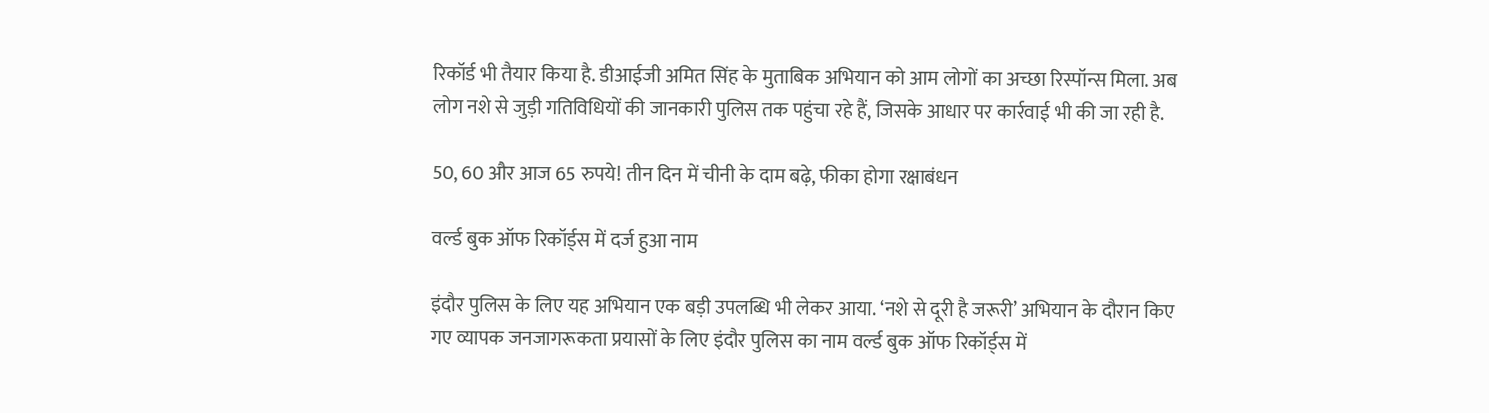रिकॉर्ड भी तैयार किया है. डीआईजी अमित सिंह के मुताबिक अभियान को आम लोगों का अच्छा रिस्पॉन्स मिला. अब लोग नशे से जुड़ी गतिविधियों की जानकारी पुलिस तक पहुंचा रहे हैं, जिसके आधार पर कार्रवाई भी की जा रही है.

50, 60 और आज 65 रुपये! तीन दिन में चीनी के दाम बढ़े, फीका होगा रक्षाबंधन

वर्ल्ड बुक ऑफ रिकॉर्ड्स में दर्ज हुआ नाम

इंदौर पुलिस के लिए यह अभियान एक बड़ी उपलब्धि भी लेकर आया. ‘नशे से दूरी है जरूरी’ अभियान के दौरान किए गए व्यापक जनजागरूकता प्रयासों के लिए इंदौर पुलिस का नाम वर्ल्ड बुक ऑफ रिकॉर्ड्स में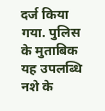दर्ज किया गया. पुलिस के मुताबिक यह उपलब्धि नशे के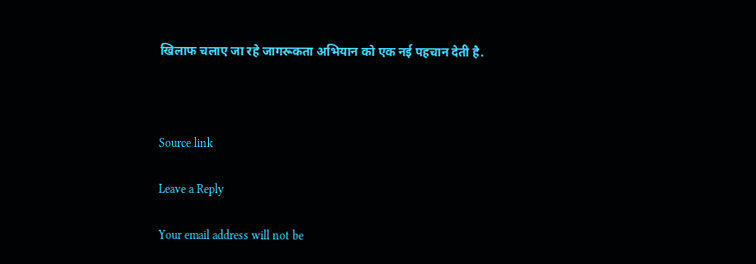खिलाफ चलाए जा रहे जागरूकता अभियान को एक नई पहचान देती है.



Source link

Leave a Reply

Your email address will not be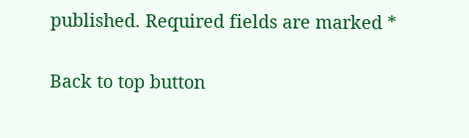published. Required fields are marked *

Back to top button